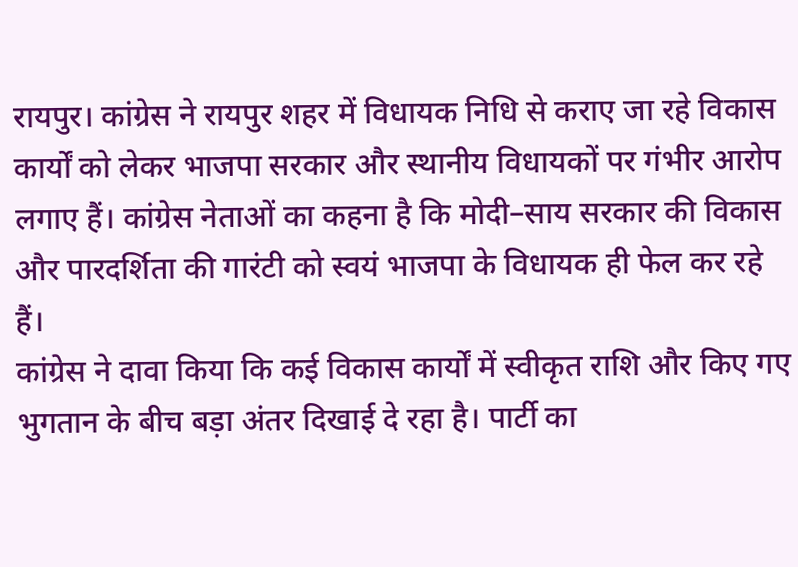रायपुर। कांग्रेस ने रायपुर शहर में विधायक निधि से कराए जा रहे विकास कार्यों को लेकर भाजपा सरकार और स्थानीय विधायकों पर गंभीर आरोप लगाए हैं। कांग्रेस नेताओं का कहना है कि मोदी–साय सरकार की विकास और पारदर्शिता की गारंटी को स्वयं भाजपा के विधायक ही फेल कर रहे हैं।
कांग्रेस ने दावा किया कि कई विकास कार्यों में स्वीकृत राशि और किए गए भुगतान के बीच बड़ा अंतर दिखाई दे रहा है। पार्टी का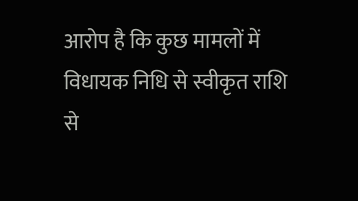आरोप है कि कुछ मामलों में विधायक निधि से स्वीकृत राशि से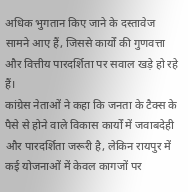अधिक भुगतान किए जाने के दस्तावेज सामने आए हैं, जिससे कार्यों की गुणवत्ता और वित्तीय पारदर्शिता पर सवाल खड़े हो रहे हैं।
कांग्रेस नेताओं ने कहा कि जनता के टैक्स के पैसे से होने वाले विकास कार्यों में जवाबदेही और पारदर्शिता जरूरी है, लेकिन रायपुर में कई योजनाओं में केवल कागजों पर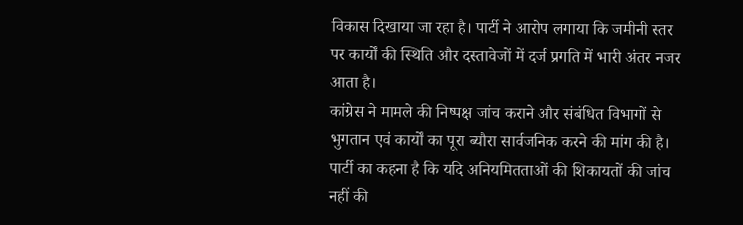विकास दिखाया जा रहा है। पार्टी ने आरोप लगाया कि जमीनी स्तर पर कार्यों की स्थिति और दस्तावेजों में दर्ज प्रगति में भारी अंतर नजर आता है।
कांग्रेस ने मामले की निष्पक्ष जांच कराने और संबंधित विभागों से भुगतान एवं कार्यों का पूरा ब्यौरा सार्वजनिक करने की मांग की है। पार्टी का कहना है कि यदि अनियमितताओं की शिकायतों की जांच नहीं की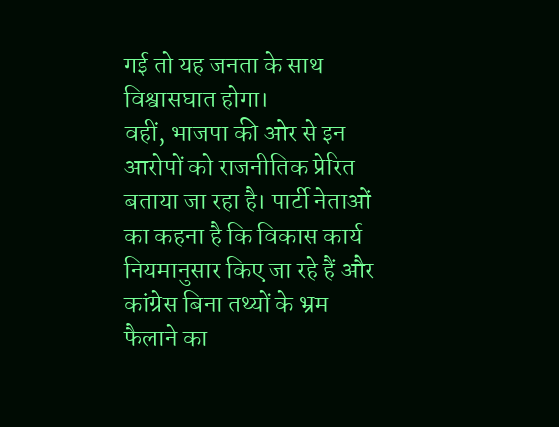गई तो यह जनता के साथ विश्वासघात होगा।
वहीं, भाजपा की ओर से इन आरोपों को राजनीतिक प्रेरित बताया जा रहा है। पार्टी नेताओं का कहना है कि विकास कार्य नियमानुसार किए जा रहे हैं और कांग्रेस बिना तथ्यों के भ्रम फैलाने का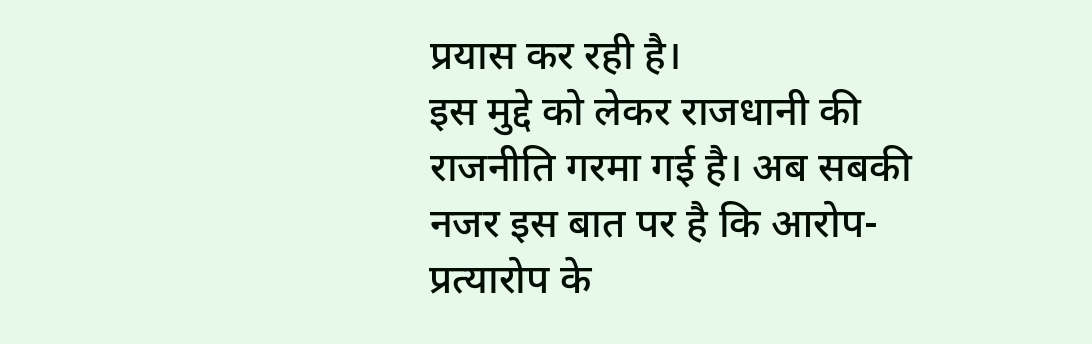प्रयास कर रही है।
इस मुद्दे को लेकर राजधानी की राजनीति गरमा गई है। अब सबकी नजर इस बात पर है कि आरोप-प्रत्यारोप के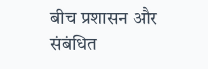बीच प्रशासन और संबंधित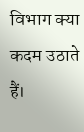विभाग क्या कदम उठाते हैं।